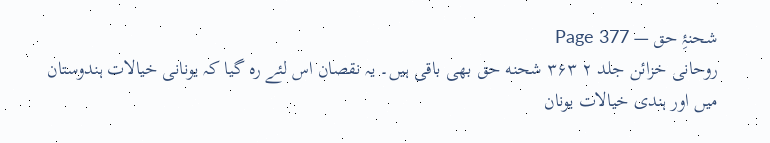شحنۂِ حق — Page 377
روحانی خزائن جلد ۲ ۳۶۳ شحنه حق بھی باقی ہیں۔ یہ نقصان اس لئے رہ گیا کہ یونانی خیالات ہندوستان میں اور ہندی خیالات یونان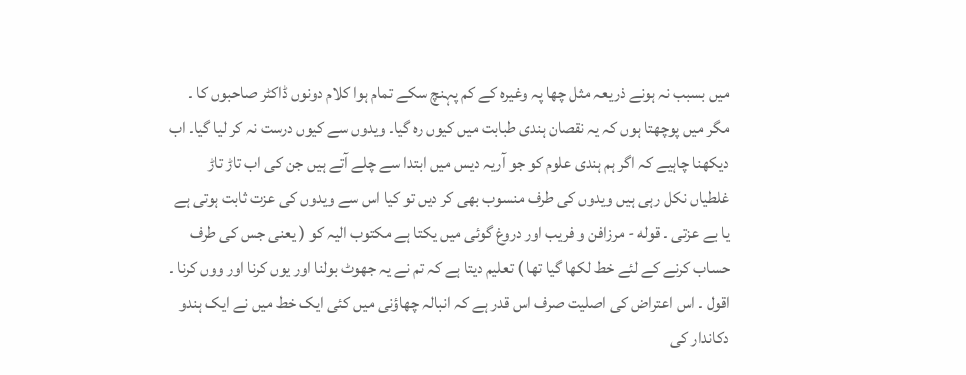میں بسبب نہ ہونے ذریعہ مثل چھا پہ وغیرہ کے کم پہنچ سکے تمام ہوا کلام دونوں ڈاکٹر صاحبوں کا ۔ مگر میں پوچھتا ہوں کہ یہ نقصان ہندی طبابت میں کیوں رہ گیا۔ ویدوں سے کیوں درست نہ کر لیا گیا۔ اب دیکھنا چاہیے کہ اگر ہم ہندی علوم کو جو آریہ دیس میں ابتدا سے چلے آتے ہیں جن کی اب تاڑ تاڑ غلطیاں نکل رہی ہیں ویدوں کی طرف منسوب بھی کر دیں تو کیا اس سے ویدوں کی عزت ثابت ہوتی ہے یا بے عزتی ۔ قوله - مرزافن و فریب اور دروغ گوئی میں یکتا ہے مکتوب الیہ کو ( یعنی جس کی طرف حساب کرنے کے لئے خط لکھا گیا تھا ) تعلیم دیتا ہے کہ تم نے یہ جھوٹ بولنا اور یوں کرنا اور ووں کرنا ۔ اقول ۔ اس اعتراض کی اصلیت صرف اس قدر ہے کہ انبالہ چھاؤنی میں کئی ایک خط میں نے ایک ہندو دکاندار کی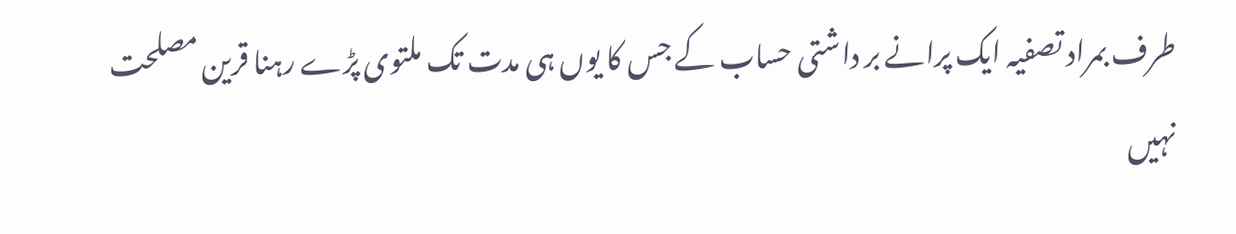طرف بمراد تصفیہ ایک پرانے بر داشتی حساب کے جس کا یوں ہی مدت تک ملتوی پڑے رہنا قرین مصلحت نہیں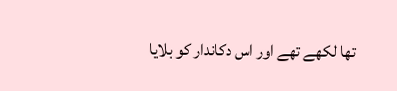تھا لکھے تھے اور اس دکاندار کو بلایا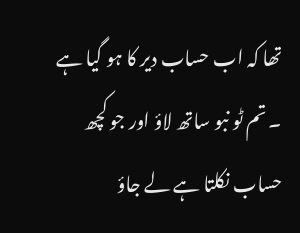تھا کہ اب حساب دیر کا ہو گیا ہے ۔ تم ٹو نبو ساتھ لاؤ اور جو کچھ حساب نکلتا ہے لے جاؤ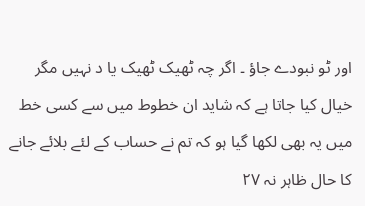اور ٹو نبودے جاؤ ۔ اگر چہ ٹھیک ٹھیک یا د نہیں مگر خیال کیا جاتا ہے کہ شاید ان خطوط میں سے کسی خط میں یہ بھی لکھا گیا ہو کہ تم نے حساب کے لئے بلائے جانے کا حال ظاہر نہ ۲۷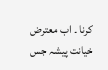کرنا ۔ اب معترض خیانت پیشہ جس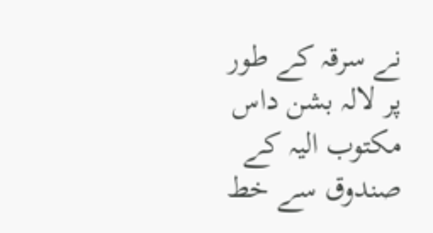نے سرقہ کے طور پر لالہ بشن داس مکتوب الیہ کے صندوق سے خط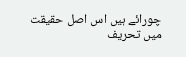چورائے ہیں اس اصل حقیقت میں تحریف